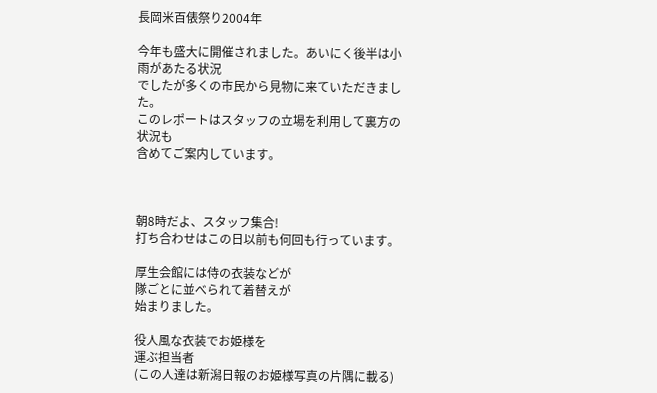長岡米百俵祭り2004年

今年も盛大に開催されました。あいにく後半は小雨があたる状況
でしたが多くの市民から見物に来ていただきました。
このレポートはスタッフの立場を利用して裏方の状況も
含めてご案内しています。



朝8時だよ、スタッフ集合!
打ち合わせはこの日以前も何回も行っています。

厚生会館には侍の衣装などが
隊ごとに並べられて着替えが
始まりました。

役人風な衣装でお姫様を
運ぶ担当者
(この人達は新潟日報のお姫様写真の片隅に載る)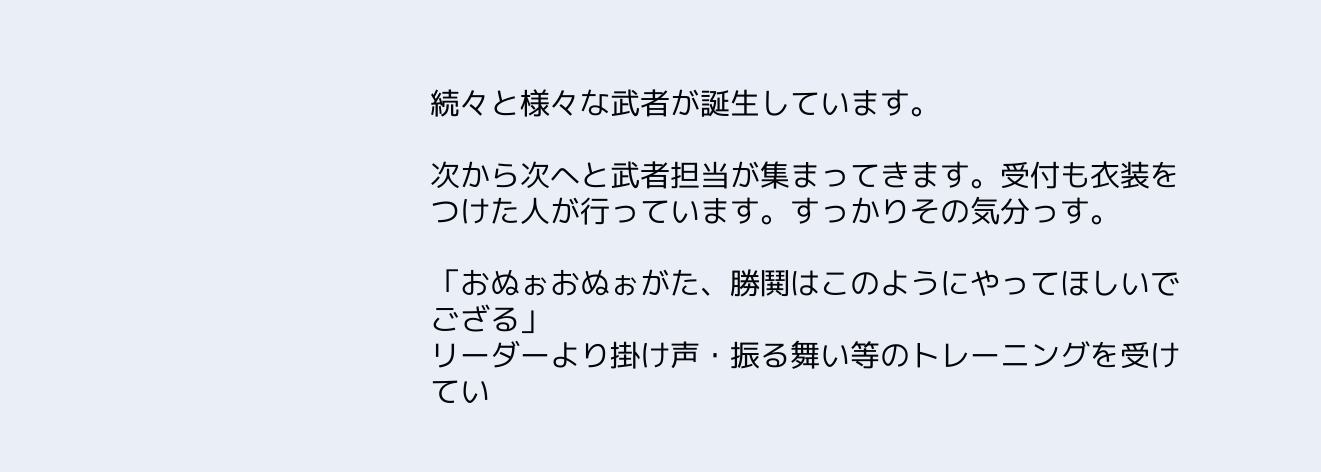続々と様々な武者が誕生しています。

次から次へと武者担当が集まってきます。受付も衣装をつけた人が行っています。すっかりその気分っす。

「おぬぉおぬぉがた、勝鬨はこのようにやってほしいでござる」
リーダーより掛け声・振る舞い等のトレーニングを受けてい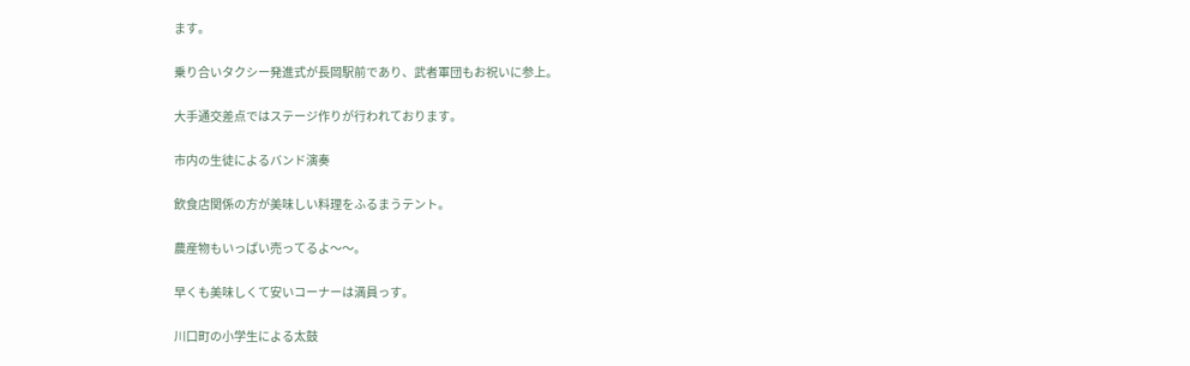ます。

乗り合いタクシー発進式が長岡駅前であり、武者軍団もお祝いに参上。

大手通交差点ではステージ作りが行われております。

市内の生徒によるバンド演奏

飲食店関係の方が美味しい料理をふるまうテント。

農産物もいっぱい売ってるよ〜〜。

早くも美味しくて安いコーナーは満員っす。

川口町の小学生による太鼓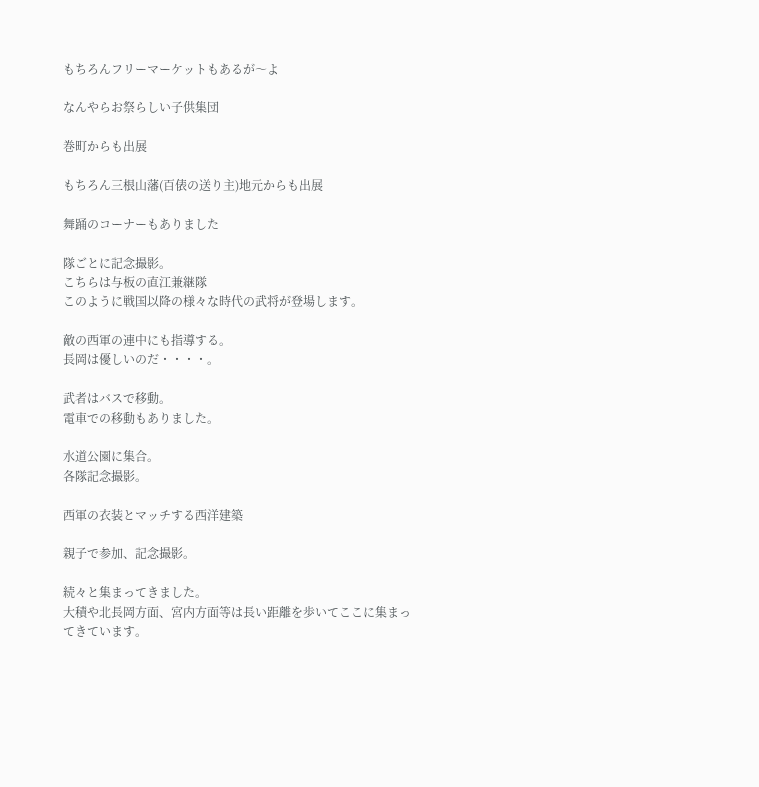もちろんフリーマーケットもあるが〜よ

なんやらお祭らしい子供集団

巻町からも出展

もちろん三根山藩(百俵の送り主)地元からも出展

舞踊のコーナーもありました

隊ごとに記念撮影。
こちらは与板の直江兼継隊
このように戦国以降の様々な時代の武将が登場します。

敵の西軍の連中にも指導する。
長岡は優しいのだ・・・・。

武者はバスで移動。
電車での移動もありました。

水道公園に集合。
各隊記念撮影。

西軍の衣装とマッチする西洋建築

親子で参加、記念撮影。

続々と集まってきました。
大積や北長岡方面、宮内方面等は長い距離を歩いてここに集まってきています。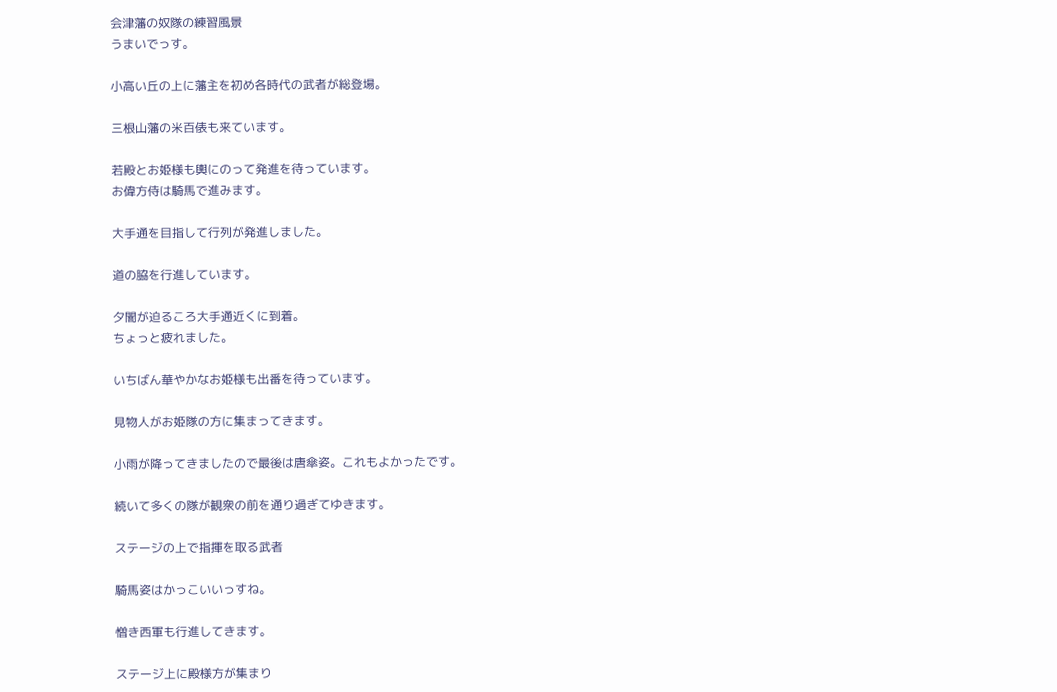会津藩の奴隊の練習風景
うまいでっす。

小高い丘の上に藩主を初め各時代の武者が総登場。

三根山藩の米百俵も来ています。

若殿とお姫様も輿にのって発進を待っています。
お偉方侍は騎馬で進みます。

大手通を目指して行列が発進しました。

道の脇を行進しています。

夕闇が迫るころ大手通近くに到着。
ちょっと疲れました。

いちばん華やかなお姫様も出番を待っています。

見物人がお姫隊の方に集まってきます。

小雨が降ってきましたので最後は唐傘姿。これもよかったです。

続いて多くの隊が観衆の前を通り過ぎてゆきます。

ステージの上で指揮を取る武者

騎馬姿はかっこいいっすね。

憎き西軍も行進してきます。

ステージ上に殿様方が集まり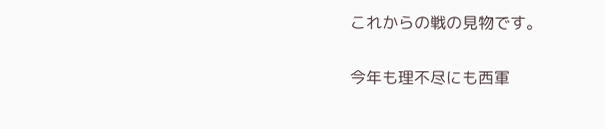これからの戦の見物です。

今年も理不尽にも西軍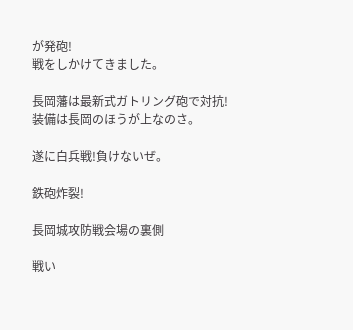が発砲!
戦をしかけてきました。

長岡藩は最新式ガトリング砲で対抗!
装備は長岡のほうが上なのさ。

遂に白兵戦!負けないぜ。

鉄砲炸裂!

長岡城攻防戦会場の裏側

戦い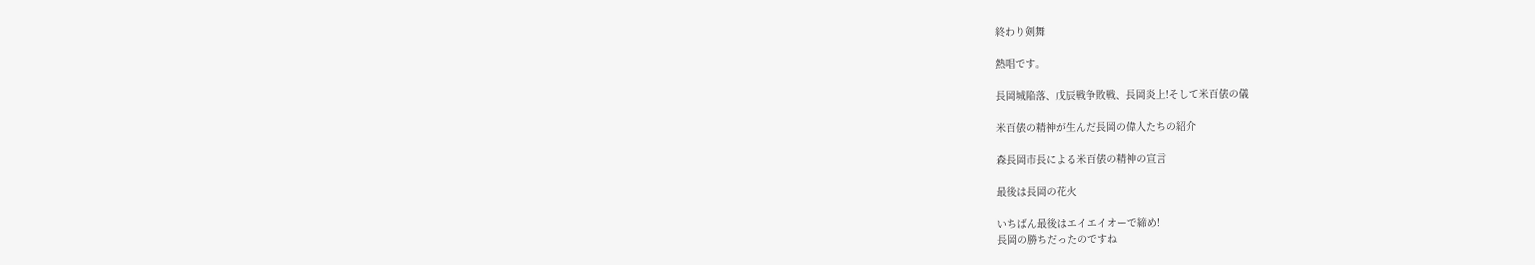終わり剣舞

熱唱です。

長岡城陥落、戊辰戦争敗戦、長岡炎上!そして米百俵の儀

米百俵の精神が生んだ長岡の偉人たちの紹介

森長岡市長による米百俵の精神の宣言

最後は長岡の花火

いちばん最後はエイエイオーで締め!
長岡の勝ちだったのですね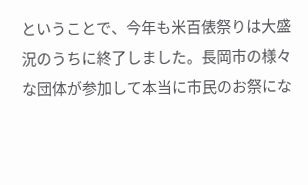ということで、今年も米百俵祭りは大盛況のうちに終了しました。長岡市の様々な団体が参加して本当に市民のお祭にな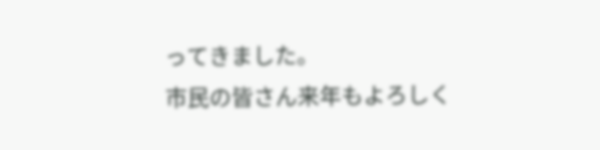ってきました。
市民の皆さん来年もよろしく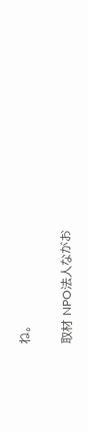ね。


取材 NPO法人ながお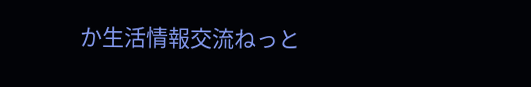か生活情報交流ねっと